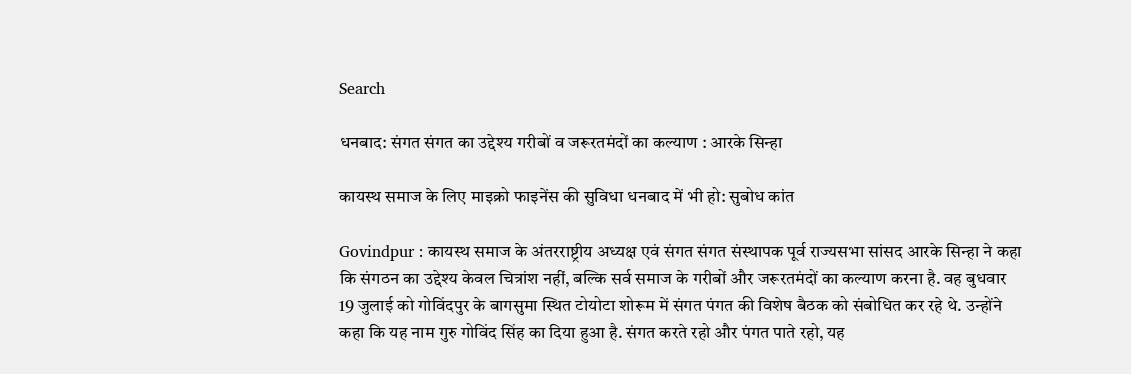Search

धनबाद: संगत संगत का उद्देश्य गरीबों व जरूरतमंदों का कल्याण : आरके सिन्हा

कायस्थ समाज के लिए माइक्रो फाइनेंस की सुविधा धनबाद में भी हो: सुबोध कांत

Govindpur : कायस्थ समाज के अंतरराष्ट्रीय अध्यक्ष एवं संगत संगत संस्थापक पूर्व राज्यसभा सांसद आरके सिन्हा ने कहा कि संगठन का उद्देश्य केवल चित्रांश नहीं, बल्कि सर्व समाज के गरीबों और जरूरतमंदों का कल्याण करना है. वह बुधवार 19 जुलाई को गोविंदपुर के बागसुमा स्थित टोयोटा शोरूम में संगत पंगत की विशेष बैठक को संबोधित कर रहे थे. उन्होंने कहा कि यह नाम गुरु गोविंद सिंह का दिया हुआ है. संगत करते रहो और पंगत पाते रहो, यह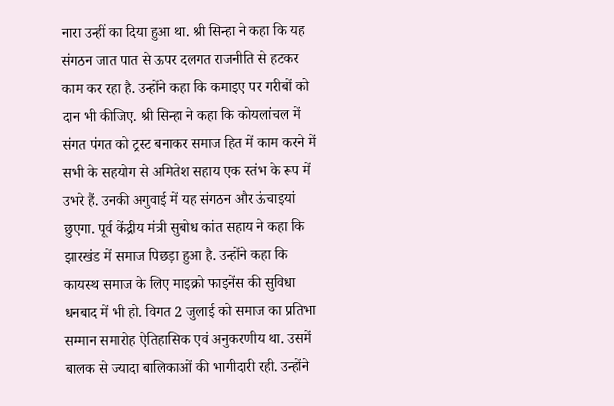नारा उन्हीं का दिया हुआ था. श्री सिन्हा ने कहा कि यह संगठन जात पात से ऊपर दलगत राजनीति से हटकर काम कर रहा है. उन्होंने कहा कि कमाइए पर गरीबों को दान भी कीजिए. श्री सिन्हा ने कहा कि कोयलांचल में संगत पंगत को ट्रस्ट बनाकर समाज हित में काम करने में सभी के सहयोग से अमितेश सहाय एक स्तंभ के रूप में उभरे हैं. उनकी अगुवाई में यह संगठन और ऊंचाइयां छुएगा. पूर्व केंद्रीय मंत्री सुबोध कांत सहाय ने कहा कि झारखंड में समाज पिछड़ा हुआ है. उन्होंने कहा कि कायस्थ समाज के लिए माइक्रो फाइनेंस की सुविधा धनबाद में भी हो. विगत 2 जुलाई को समाज का प्रतिभा सम्मान समारोह ऐतिहासिक एवं अनुकरणीय था. उसमें बालक से ज्यादा बालिकाओं की भागीदारी रही. उन्होंने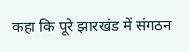कहा कि पूरे झारखंड में संगठन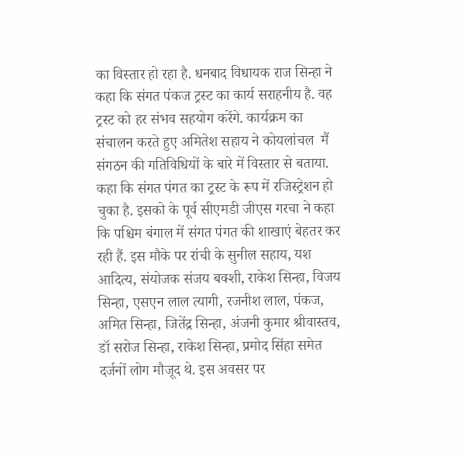का विस्तार हो रहा है. धनबाद विधायक राज सिन्हा ने कहा कि संगत पंकज ट्रस्ट का कार्य सराहनीय है. वह ट्रस्ट को हर संभव सहयोग करेंगे. कार्यक्रम का संचालन करते हुए अमितेश सहाय ने कोयलांचल  मैं संगठन की गतिविधियों के बारे में विस्तार से बताया. कहा कि संगत पंगत का ट्रस्ट के रूप में रजिस्ट्रेशन हो चुका है. इसको के पूर्व सीएमडी जीएस गरचा ने कहा कि पश्चिम बंगाल में संगत पंगत की शाखाएं बेहतर कर रही हैं. इस मौके पर रांची के सुनील सहाय, यश आदित्य, संयोजक संजय बक्शी, राकेश सिन्हा, विजय सिन्हा, एसएन लाल त्यागी, रजनीश लाल, पंकज, अमित सिन्हा, जितेंद्र सिन्हा, अंजनी कुमार श्रीवास्तव, डॉ सरोज सिन्हा, राकेश सिन्हा, प्रमोद सिंहा समेत दर्जनों लोग मौजूद थे. इस अवसर पर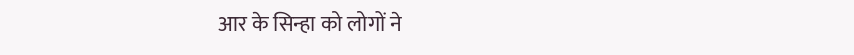आर के सिन्हा को लोगों ने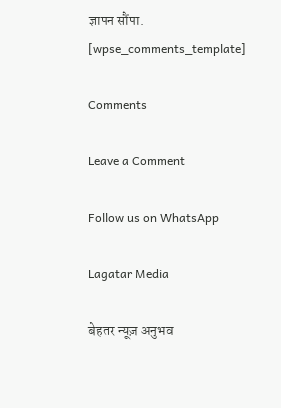ज्ञापन सौंपा. [wpse_comments_template]

Comments

Leave a Comment

Follow us on WhatsApp

Lagatar Media

बेहतर न्यूज़ अनुभव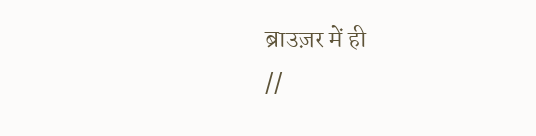ब्राउज़र में ही
//